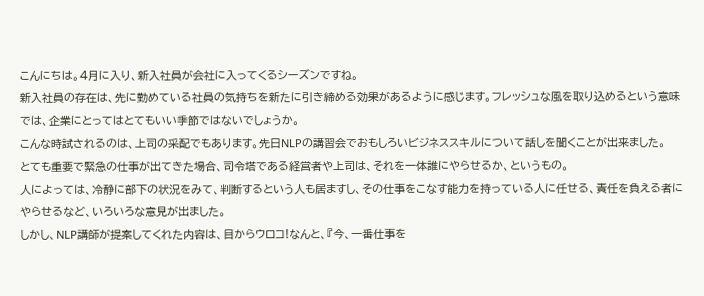こんにちは。4月に入り、新入社員が会社に入ってくるシーズンですね。
新入社員の存在は、先に勤めている社員の気持ちを新たに引き締める効果があるように感じます。フレッシュな風を取り込めるという意味では、企業にとってはとてもいい季節ではないでしょうか。
こんな時試されるのは、上司の采配でもあります。先日NLPの講習会でおもしろいビジネススキルについて話しを聞くことが出来ました。
とても重要で緊急の仕事が出てきた場合、司令塔である経営者や上司は、それを一体誰にやらせるか、というもの。
人によっては、冷静に部下の状況をみて、判断するという人も居ますし、その仕事をこなす能力を持っている人に任せる、責任を負える者にやらせるなど、いろいろな意見が出ました。
しかし、NLP講師が提案してくれた内容は、目からウロコ!なんと、『今、一番仕事を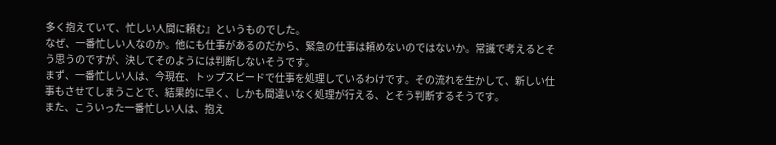多く抱えていて、忙しい人間に頼む』というものでした。
なぜ、一番忙しい人なのか。他にも仕事があるのだから、緊急の仕事は頼めないのではないか。常識で考えるとそう思うのですが、決してそのようには判断しないそうです。
まず、一番忙しい人は、今現在、トップスピードで仕事を処理しているわけです。その流れを生かして、新しい仕事もさせてしまうことで、結果的に早く、しかも間違いなく処理が行える、とそう判断するそうです。
また、こういった一番忙しい人は、抱え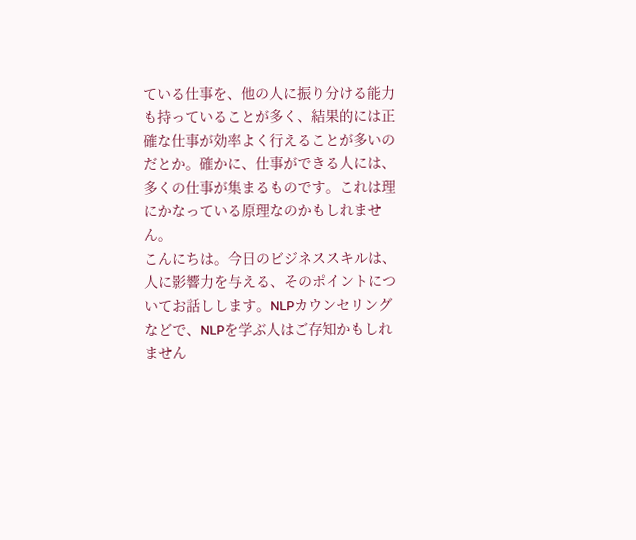ている仕事を、他の人に振り分ける能力も持っていることが多く、結果的には正確な仕事が効率よく行えることが多いのだとか。確かに、仕事ができる人には、多くの仕事が集まるものです。これは理にかなっている原理なのかもしれません。
こんにちは。今日のビジネススキルは、人に影響力を与える、そのポイントについてお話しします。NLPカウンセリングなどで、NLPを学ぶ人はご存知かもしれません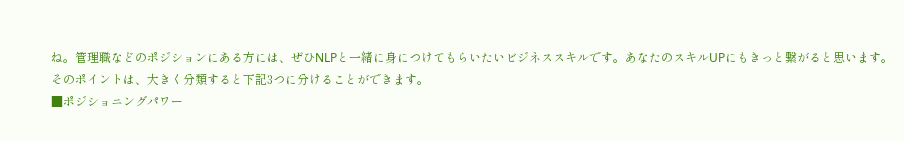ね。管理職などのポジションにある方には、ぜひNLPと一緒に身につけてもらいたいビジネススキルです。あなたのスキルUPにもきっと繋がると思います。
そのポイントは、大きく分類すると下記3つに分けることができます。
■ポジショニングパワー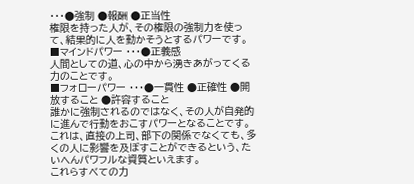・・・●強制 ●報酬 ●正当性
権限を持った人が、その権限の強制力を使って、結果的に人を動かそうとするパワーです。
■マインドパワー ・・・●正義感
人間としての道、心の中から湧きあがってくる力のことです。
■フォローパワー ・・・●一貫性 ●正確性 ●開放すること ●許容すること
誰かに強制されるのではなく、その人が自発的に進んで行動をおこすパワーとなることです。これは、直接の上司、部下の関係でなくても、多くの人に影響を及ぼすことができるという、たいへんパワフルな資質といえます。
これらすべての力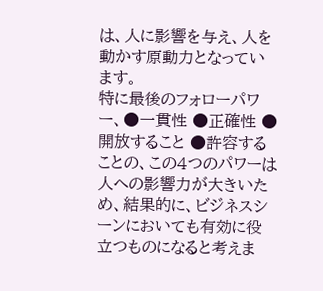は、人に影響を与え、人を動かす原動力となっています。
特に最後のフォローパワー、●一貫性 ●正確性 ●開放すること ●許容することの、この4つのパワーは人への影響力が大きいため、結果的に、ビジネスシーンにおいても有効に役立つものになると考えま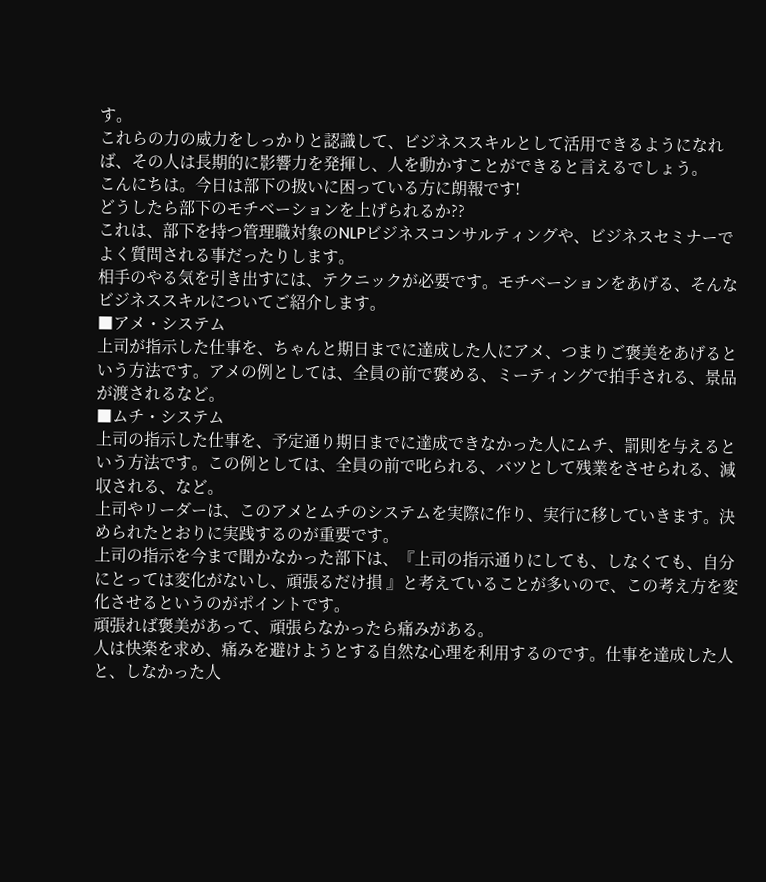す。
これらの力の威力をしっかりと認識して、ビジネススキルとして活用できるようになれば、その人は長期的に影響力を発揮し、人を動かすことができると言えるでしょう。
こんにちは。今日は部下の扱いに困っている方に朗報です!
どうしたら部下のモチベーションを上げられるか??
これは、部下を持つ管理職対象のNLPビジネスコンサルティングや、ビジネスセミナーでよく質問される事だったりします。
相手のやる気を引き出すには、テクニックが必要です。モチベーションをあげる、そんなビジネススキルについてご紹介します。
■アメ・システム
上司が指示した仕事を、ちゃんと期日までに達成した人にアメ、つまりご褒美をあげるという方法です。アメの例としては、全員の前で褒める、ミーティングで拍手される、景品が渡されるなど。
■ムチ・システム
上司の指示した仕事を、予定通り期日までに達成できなかった人にムチ、罰則を与えるという方法です。この例としては、全員の前で叱られる、バツとして残業をさせられる、減収される、など。
上司やリーダーは、このアメとムチのシステムを実際に作り、実行に移していきます。決められたとおりに実践するのが重要です。
上司の指示を今まで聞かなかった部下は、『上司の指示通りにしても、しなくても、自分にとっては変化がないし、頑張るだけ損 』と考えていることが多いので、この考え方を変化させるというのがポイントです。
頑張れば褒美があって、頑張らなかったら痛みがある。
人は快楽を求め、痛みを避けようとする自然な心理を利用するのです。仕事を達成した人と、しなかった人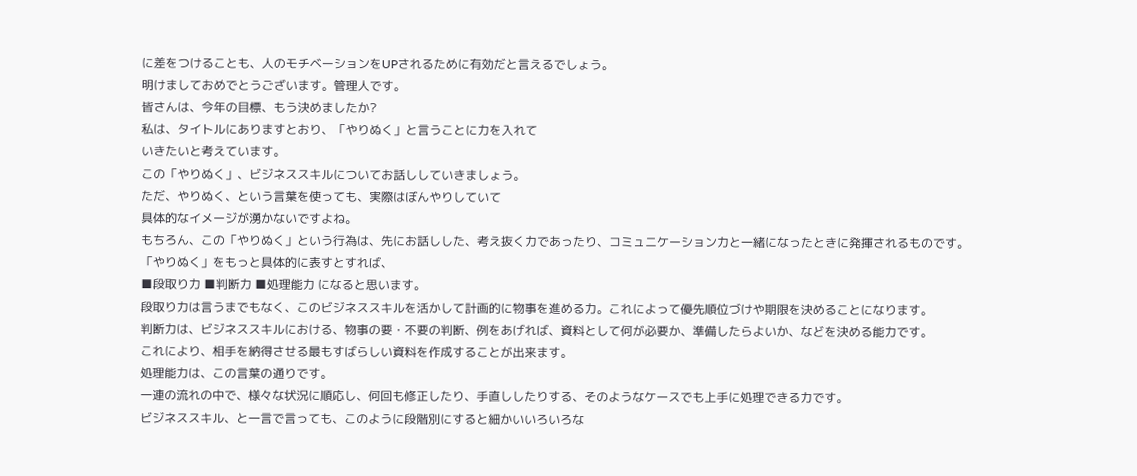に差をつけることも、人のモチベーションをUPされるために有効だと言えるでしょう。
明けましておめでとうございます。管理人です。
皆さんは、今年の目標、もう決めましたか?
私は、タイトルにありますとおり、「やりぬく」と言うことに力を入れて
いきたいと考えています。
この「やりぬく」、ビジネススキルについてお話ししていきましょう。
ただ、やりぬく、という言葉を使っても、実際はぼんやりしていて
具体的なイメージが湧かないですよね。
もちろん、この「やりぬく」という行為は、先にお話しした、考え抜く力であったり、コミュニケーション力と一緒になったときに発揮されるものです。
「やりぬく」をもっと具体的に表すとすれば、
■段取り力 ■判断力 ■処理能力 になると思います。
段取り力は言うまでもなく、このビジネススキルを活かして計画的に物事を進める力。これによって優先順位づけや期限を決めることになります。
判断力は、ビジネススキルにおける、物事の要・不要の判断、例をあげれば、資料として何が必要か、準備したらよいか、などを決める能力です。
これにより、相手を納得させる最もすばらしい資料を作成することが出来ます。
処理能力は、この言葉の通りです。
一連の流れの中で、様々な状況に順応し、何回も修正したり、手直ししたりする、そのようなケースでも上手に処理できる力です。
ビジネススキル、と一言で言っても、このように段階別にすると細かいいろいろな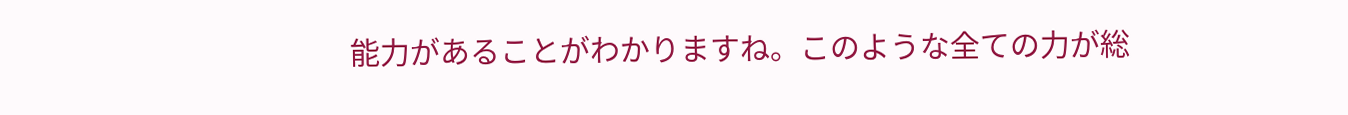能力があることがわかりますね。このような全ての力が総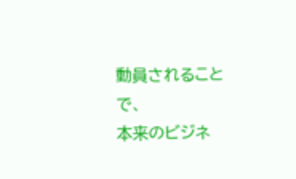動員されることで、
本来のビジネ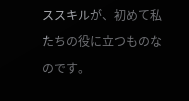ススキルが、初めて私たちの役に立つものなのです。